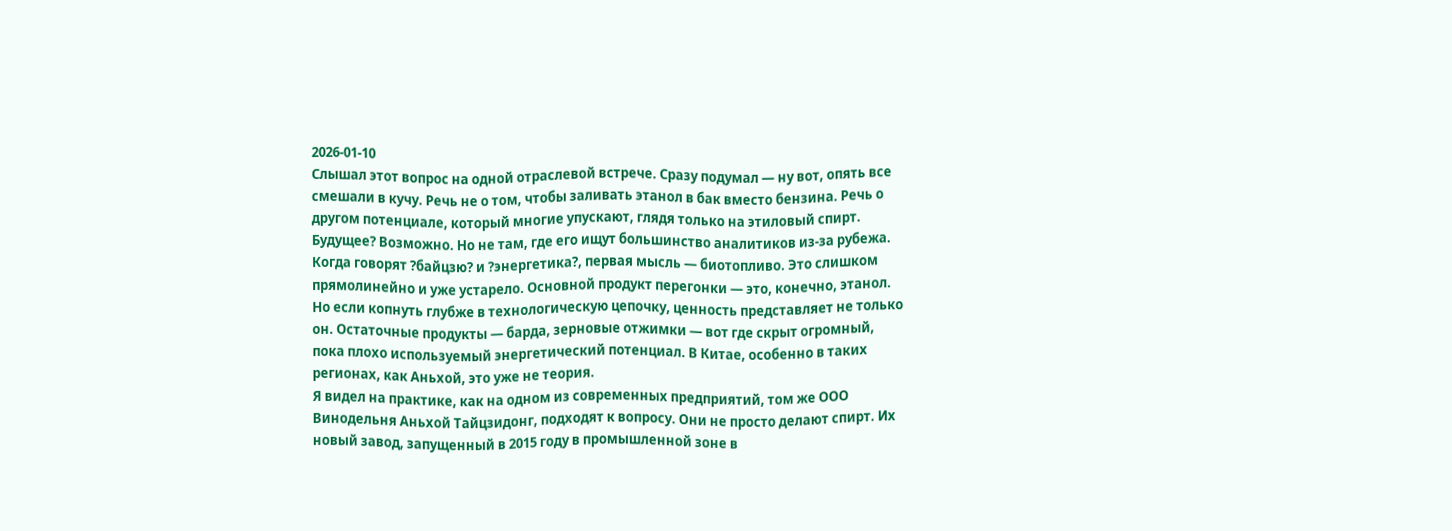2026-01-10
Слышал этот вопрос на одной отраслевой встрече. Сразу подумал — ну вот, опять все смешали в кучу. Речь не о том, чтобы заливать этанол в бак вместо бензина. Речь о другом потенциале, который многие упускают, глядя только на этиловый спирт. Будущее? Возможно. Но не там, где его ищут большинство аналитиков из-за рубежа.
Когда говорят ?байцзю? и ?энергетика?, первая мысль — биотопливо. Это слишком прямолинейно и уже устарело. Основной продукт перегонки — это, конечно, этанол. Но если копнуть глубже в технологическую цепочку, ценность представляет не только он. Остаточные продукты — барда, зерновые отжимки — вот где скрыт огромный, пока плохо используемый энергетический потенциал. В Китае, особенно в таких регионах, как Аньхой, это уже не теория.
Я видел на практике, как на одном из современных предприятий, том же ООО Винодельня Аньхой Тайцзидонг, подходят к вопросу. Они не просто делают спирт. Их новый завод, запущенный в 2015 году в промышленной зоне в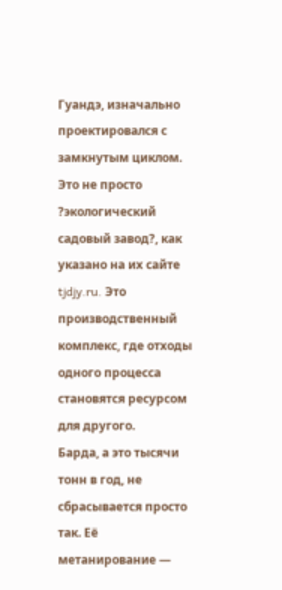Гуандэ, изначально проектировался с замкнутым циклом. Это не просто ?экологический садовый завод?, как указано на их сайте tjdjy.ru. Это производственный комплекс, где отходы одного процесса становятся ресурсом для другого.
Барда, а это тысячи тонн в год, не сбрасывается просто так. Её метанирование —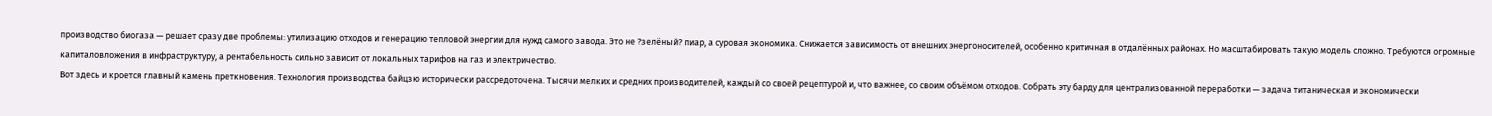производство биогаза — решает сразу две проблемы: утилизацию отходов и генерацию тепловой энергии для нужд самого завода. Это не ?зелёный? пиар, а суровая экономика. Снижается зависимость от внешних энергоносителей, особенно критичная в отдалённых районах. Но масштабировать такую модель сложно. Требуются огромные капиталовложения в инфраструктуру, а рентабельность сильно зависит от локальных тарифов на газ и электричество.
Вот здесь и кроется главный камень преткновения. Технология производства байцзю исторически рассредоточена. Тысячи мелких и средних производителей, каждый со своей рецептурой и, что важнее, со своим объёмом отходов. Собрать эту барду для централизованной переработки — задача титаническая и экономически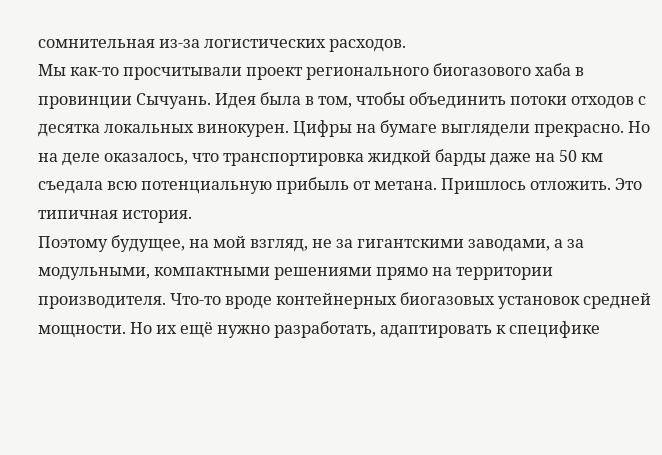сомнительная из-за логистических расходов.
Мы как-то просчитывали проект регионального биогазового хаба в провинции Сычуань. Идея была в том, чтобы объединить потоки отходов с десятка локальных винокурен. Цифры на бумаге выглядели прекрасно. Но на деле оказалось, что транспортировка жидкой барды даже на 50 км съедала всю потенциальную прибыль от метана. Пришлось отложить. Это типичная история.
Поэтому будущее, на мой взгляд, не за гигантскими заводами, а за модульными, компактными решениями прямо на территории производителя. Что-то вроде контейнерных биогазовых установок средней мощности. Но их ещё нужно разработать, адаптировать к специфике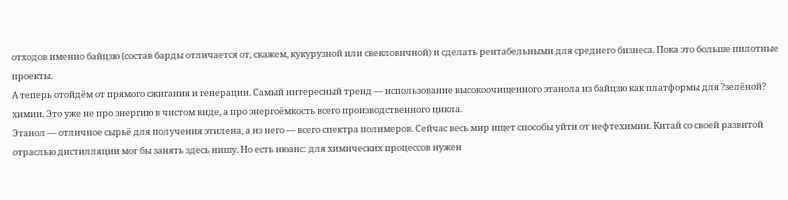отходов именно байцзю (состав барды отличается от, скажем, кукурузной или свекловичной) и сделать рентабельными для среднего бизнеса. Пока это больше пилотные проекты.
А теперь отойдём от прямого сжигания и генерации. Самый интересный тренд — использование высокоочищенного этанола из байцзю как платформы для ?зелёной? химии. Это уже не про энергию в чистом виде, а про энергоёмкость всего производственного цикла.
Этанол — отличное сырьё для получения этилена, а из него — всего спектра полимеров. Сейчас весь мир ищет способы уйти от нефтехимии. Китай со своей развитой отраслью дистилляции мог бы занять здесь нишу. Но есть нюанс: для химических процессов нужен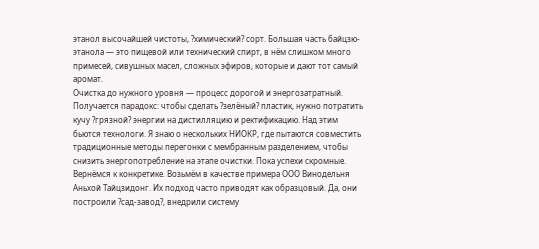этанол высочайшей чистоты, ?химический? сорт. Большая часть байцзю-этанола — это пищевой или технический спирт, в нём слишком много примесей, сивушных масел, сложных эфиров, которые и дают тот самый аромат.
Очистка до нужного уровня — процесс дорогой и энергозатратный. Получается парадокс: чтобы сделать ?зелёный? пластик, нужно потратить кучу ?грязной? энергии на дистилляцию и ректификацию. Над этим бьются технологи. Я знаю о нескольких НИОКР, где пытаются совместить традиционные методы перегонки с мембранным разделением, чтобы снизить энергопотребление на этапе очистки. Пока успехи скромные.
Вернёмся к конкретике. Возьмём в качестве примера ООО Винодельня Аньхой Тайцзидонг. Их подход часто приводят как образцовый. Да, они построили ?сад-завод?, внедрили систему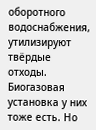оборотного водоснабжения, утилизируют твёрдые отходы. Биогазовая установка у них тоже есть. Но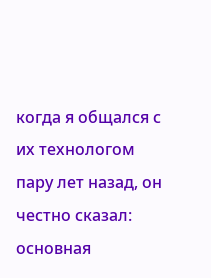когда я общался с их технологом пару лет назад, он честно сказал: основная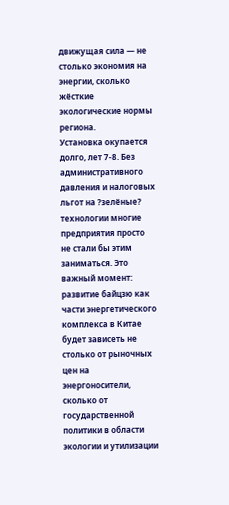движущая сила — не столько экономия на энергии, сколько жёсткие экологические нормы региона.
Установка окупается долго, лет 7-8. Без административного давления и налоговых льгот на ?зелёные? технологии многие предприятия просто не стали бы этим заниматься. Это важный момент: развитие байцзю как части энергетического комплекса в Китае будет зависеть не столько от рыночных цен на энергоносители, сколько от государственной политики в области экологии и утилизации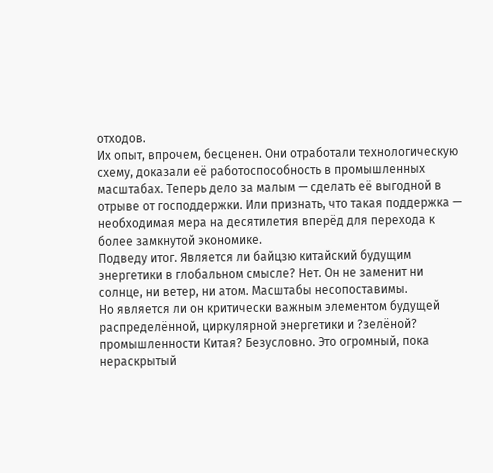отходов.
Их опыт, впрочем, бесценен. Они отработали технологическую схему, доказали её работоспособность в промышленных масштабах. Теперь дело за малым — сделать её выгодной в отрыве от господдержки. Или признать, что такая поддержка — необходимая мера на десятилетия вперёд для перехода к более замкнутой экономике.
Подведу итог. Является ли байцзю китайский будущим энергетики в глобальном смысле? Нет. Он не заменит ни солнце, ни ветер, ни атом. Масштабы несопоставимы.
Но является ли он критически важным элементом будущей распределённой, циркулярной энергетики и ?зелёной? промышленности Китая? Безусловно. Это огромный, пока нераскрытый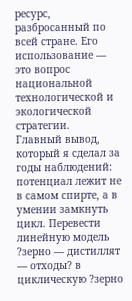ресурс, разбросанный по всей стране. Его использование — это вопрос национальной технологической и экологической стратегии.
Главный вывод, который я сделал за годы наблюдений: потенциал лежит не в самом спирте, а в умении замкнуть цикл. Перевести линейную модель ?зерно — дистиллят — отходы? в циклическую ?зерно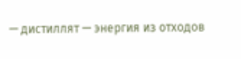— дистиллят — энергия из отходов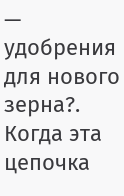— удобрения для нового зерна?. Когда эта цепочка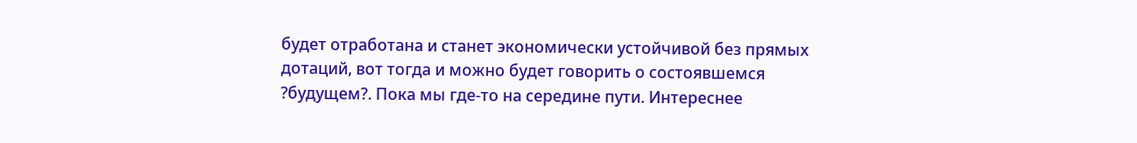будет отработана и станет экономически устойчивой без прямых дотаций, вот тогда и можно будет говорить о состоявшемся ?будущем?. Пока мы где-то на середине пути. Интереснее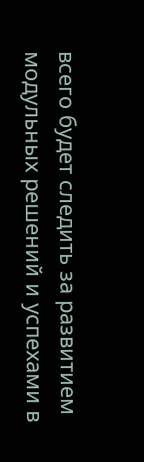всего будет следить за развитием модульных решений и успехами в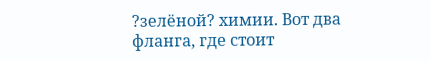?зелёной? химии. Вот два фланга, где стоит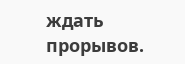ждать прорывов.